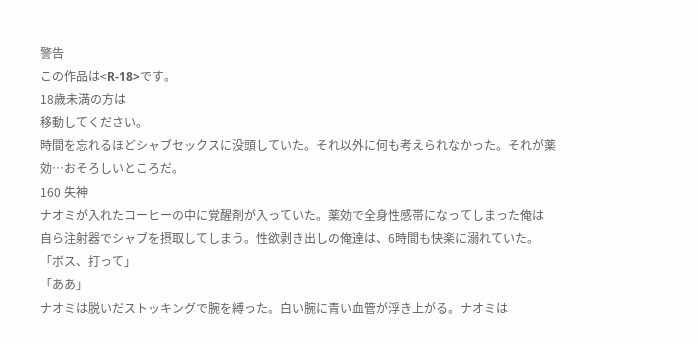警告
この作品は<R-18>です。
18歳未満の方は
移動してください。
時間を忘れるほどシャブセックスに没頭していた。それ以外に何も考えられなかった。それが薬効…おそろしいところだ。
160 失神
ナオミが入れたコーヒーの中に覚醒剤が入っていた。薬効で全身性感帯になってしまった俺は
自ら注射器でシャブを摂取してしまう。性欲剥き出しの俺達は、6時間も快楽に溺れていた。
「ボス、打って」
「ああ」
ナオミは脱いだストッキングで腕を縛った。白い腕に青い血管が浮き上がる。ナオミは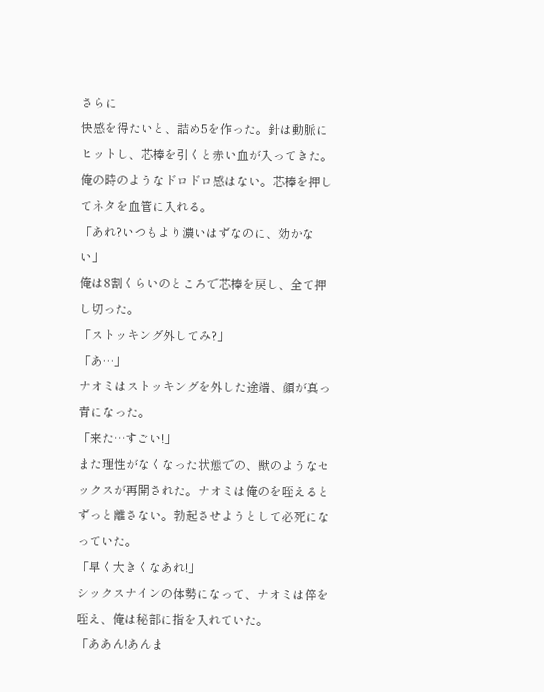さらに
快感を得たいと、詰め5を作った。針は動脈にヒットし、芯棒を引くと赤い血が入ってきた。
俺の時のようなドロドロ感はない。芯棒を押してネタを血管に入れる。
「あれ?いつもより濃いはずなのに、効かない」
俺は8割くらいのところで芯棒を戻し、全て押し切った。
「ストッキング外してみ?」
「あ…」
ナオミはストッキングを外した途端、顔が真っ青になった。
「来た…すごい!」
また理性がなくなった状態での、獣のようなセックスが再開された。ナオミは俺のを咥えると
ずっと離さない。勃起させようとして必死になっていた。
「早く大きくなあれ!」
シックスナインの体勢になって、ナオミは倅を咥え、俺は秘部に指を入れていた。
「ああん!あんま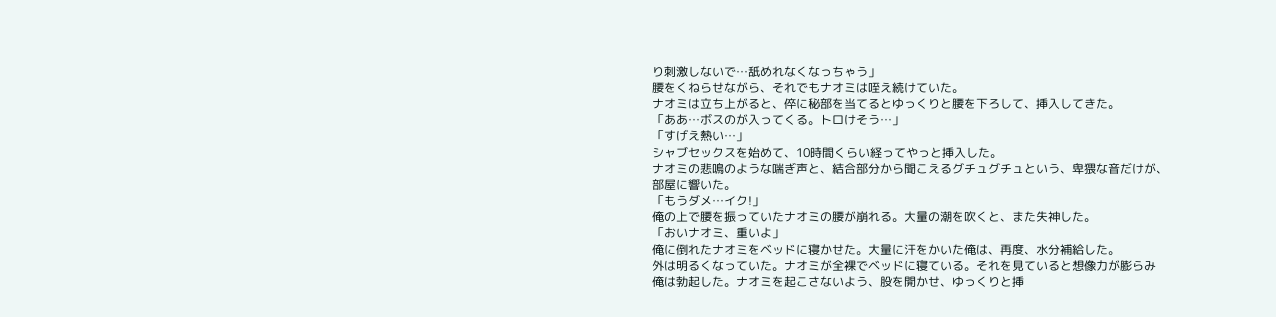り刺激しないで…舐めれなくなっちゃう」
腰をくねらせながら、それでもナオミは咥え続けていた。
ナオミは立ち上がると、倅に秘部を当てるとゆっくりと腰を下ろして、挿入してきた。
「ああ…ボスのが入ってくる。トロけそう…」
「すげえ熱い…」
シャブセックスを始めて、10時間くらい経ってやっと挿入した。
ナオミの悲鳴のような喘ぎ声と、結合部分から聞こえるグチュグチュという、卑猥な音だけが、
部屋に響いた。
「もうダメ…イク!」
俺の上で腰を振っていたナオミの腰が崩れる。大量の潮を吹くと、また失神した。
「おいナオミ、重いよ」
俺に倒れたナオミをベッドに寝かせた。大量に汗をかいた俺は、再度、水分補給した。
外は明るくなっていた。ナオミが全裸でベッドに寝ている。それを見ていると想像力が膨らみ
俺は勃起した。ナオミを起こさないよう、股を開かせ、ゆっくりと挿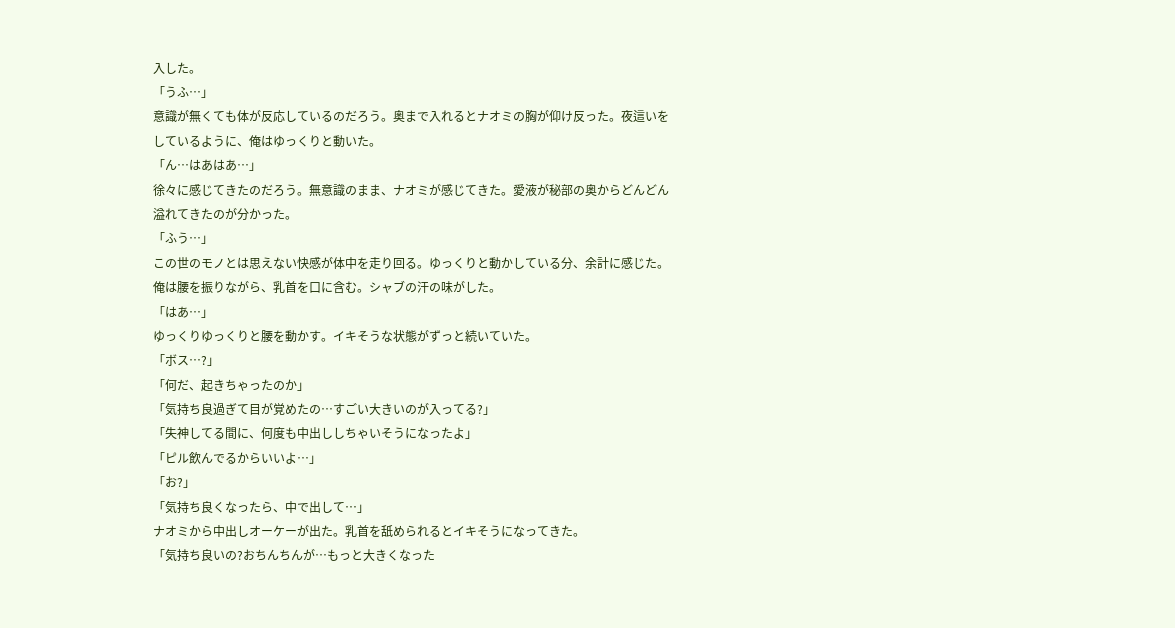入した。
「うふ…」
意識が無くても体が反応しているのだろう。奥まで入れるとナオミの胸が仰け反った。夜這いを
しているように、俺はゆっくりと動いた。
「ん…はあはあ…」
徐々に感じてきたのだろう。無意識のまま、ナオミが感じてきた。愛液が秘部の奥からどんどん
溢れてきたのが分かった。
「ふう…」
この世のモノとは思えない快感が体中を走り回る。ゆっくりと動かしている分、余計に感じた。
俺は腰を振りながら、乳首を口に含む。シャブの汗の味がした。
「はあ…」
ゆっくりゆっくりと腰を動かす。イキそうな状態がずっと続いていた。
「ボス…?」
「何だ、起きちゃったのか」
「気持ち良過ぎて目が覚めたの…すごい大きいのが入ってる?」
「失神してる間に、何度も中出ししちゃいそうになったよ」
「ピル飲んでるからいいよ…」
「お?」
「気持ち良くなったら、中で出して…」
ナオミから中出しオーケーが出た。乳首を舐められるとイキそうになってきた。
「気持ち良いの?おちんちんが…もっと大きくなった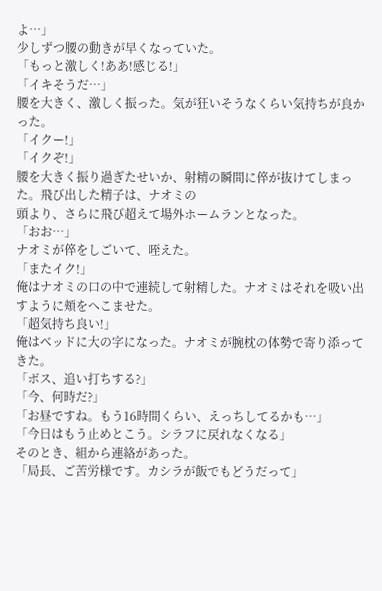よ…」
少しずつ腰の動きが早くなっていた。
「もっと激しく!ああ!感じる!」
「イキそうだ…」
腰を大きく、激しく振った。気が狂いそうなくらい気持ちが良かった。
「イクー!」
「イクぞ!」
腰を大きく振り過ぎたせいか、射精の瞬間に倅が抜けてしまった。飛び出した精子は、ナオミの
頭より、さらに飛び超えて場外ホームランとなった。
「おお…」
ナオミが倅をしごいて、咥えた。
「またイク!」
俺はナオミの口の中で連続して射精した。ナオミはそれを吸い出すように頬をへこませた。
「超気持ち良い!」
俺はベッドに大の字になった。ナオミが腕枕の体勢で寄り添ってきた。
「ボス、追い打ちする?」
「今、何時だ?」
「お昼ですね。もう16時間くらい、えっちしてるかも…」
「今日はもう止めとこう。シラフに戻れなくなる」
そのとき、組から連絡があった。
「局長、ご苦労様です。カシラが飯でもどうだって」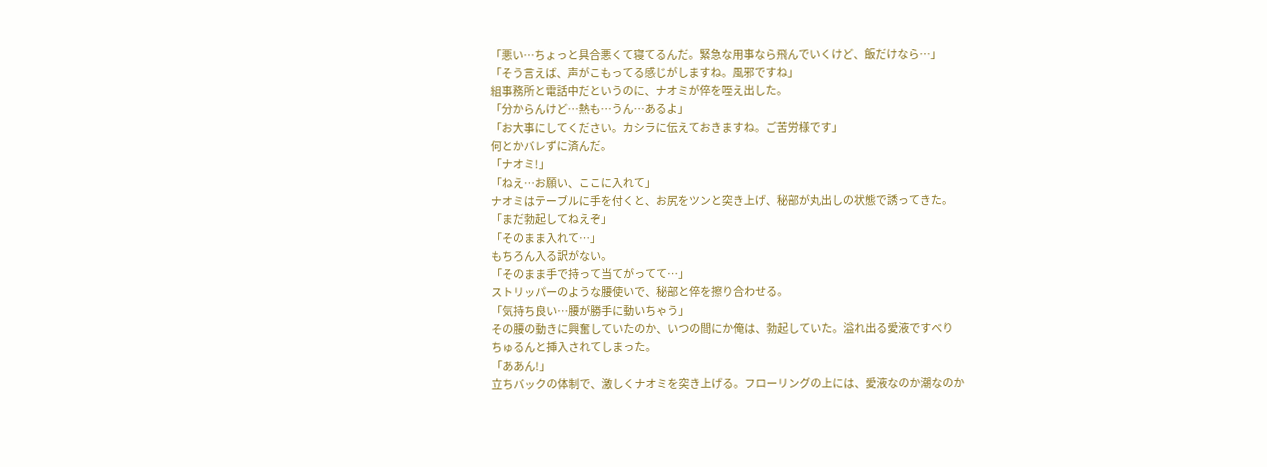「悪い…ちょっと具合悪くて寝てるんだ。緊急な用事なら飛んでいくけど、飯だけなら…」
「そう言えば、声がこもってる感じがしますね。風邪ですね」
組事務所と電話中だというのに、ナオミが倅を咥え出した。
「分からんけど…熱も…うん…あるよ」
「お大事にしてください。カシラに伝えておきますね。ご苦労様です」
何とかバレずに済んだ。
「ナオミ!」
「ねえ…お願い、ここに入れて」
ナオミはテーブルに手を付くと、お尻をツンと突き上げ、秘部が丸出しの状態で誘ってきた。
「まだ勃起してねえぞ」
「そのまま入れて…」
もちろん入る訳がない。
「そのまま手で持って当てがってて…」
ストリッパーのような腰使いで、秘部と倅を擦り合わせる。
「気持ち良い…腰が勝手に動いちゃう」
その腰の動きに興奮していたのか、いつの間にか俺は、勃起していた。溢れ出る愛液ですべり
ちゅるんと挿入されてしまった。
「ああん!」
立ちバックの体制で、激しくナオミを突き上げる。フローリングの上には、愛液なのか潮なのか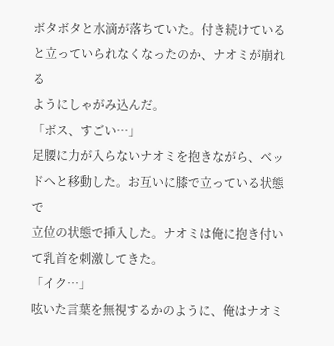ボタボタと水滴が落ちていた。付き続けていると立っていられなくなったのか、ナオミが崩れる
ようにしゃがみ込んだ。
「ボス、すごい…」
足腰に力が入らないナオミを抱きながら、ベッドへと移動した。お互いに膝で立っている状態で
立位の状態で挿入した。ナオミは俺に抱き付いて乳首を刺激してきた。
「イク…」
呟いた言葉を無視するかのように、俺はナオミ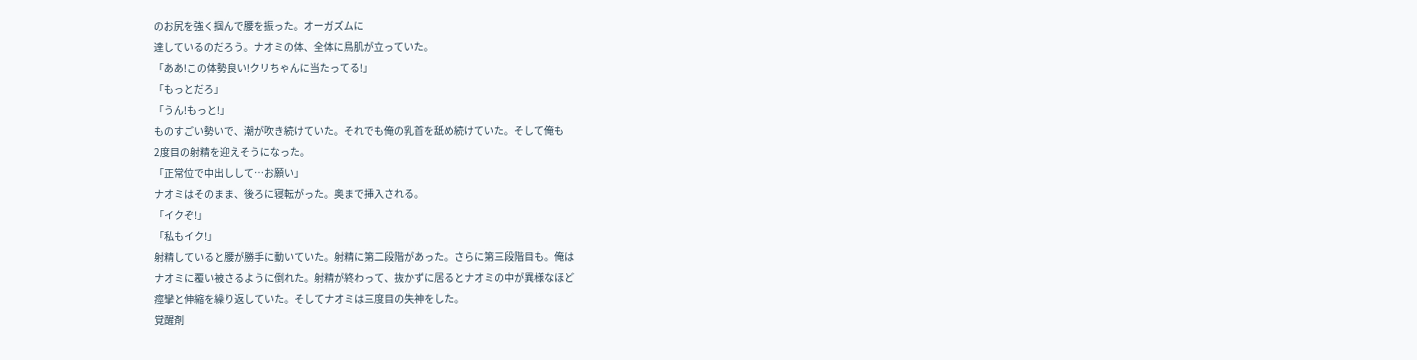のお尻を強く掴んで腰を振った。オーガズムに
達しているのだろう。ナオミの体、全体に鳥肌が立っていた。
「ああ!この体勢良い!クリちゃんに当たってる!」
「もっとだろ」
「うん!もっと!」
ものすごい勢いで、潮が吹き続けていた。それでも俺の乳首を舐め続けていた。そして俺も
2度目の射精を迎えそうになった。
「正常位で中出しして…お願い」
ナオミはそのまま、後ろに寝転がった。奥まで挿入される。
「イクぞ!」
「私もイク!」
射精していると腰が勝手に動いていた。射精に第二段階があった。さらに第三段階目も。俺は
ナオミに覆い被さるように倒れた。射精が終わって、抜かずに居るとナオミの中が異様なほど
痙攣と伸縮を繰り返していた。そしてナオミは三度目の失神をした。
覚醒剤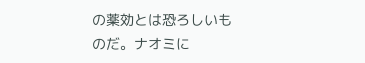の薬効とは恐ろしいものだ。ナオミに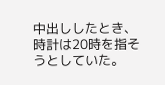中出ししたとき、時計は20時を指そうとしていた。